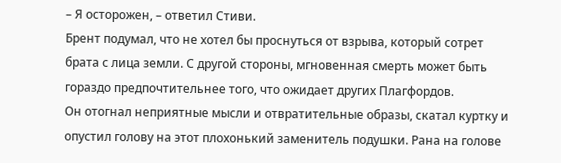– Я осторожен, – ответил Стиви.
Брент подумал, что не хотел бы проснуться от взрыва, который сотрет брата с лица земли. С другой стороны, мгновенная смерть может быть гораздо предпочтительнее того, что ожидает других Плагфордов.
Он отогнал неприятные мысли и отвратительные образы, скатал куртку и опустил голову на этот плохонький заменитель подушки. Рана на голове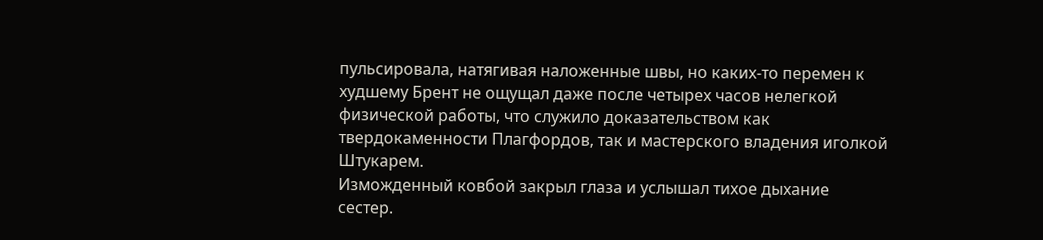пульсировала, натягивая наложенные швы, но каких-то перемен к худшему Брент не ощущал даже после четырех часов нелегкой физической работы, что служило доказательством как твердокаменности Плагфордов, так и мастерского владения иголкой Штукарем.
Изможденный ковбой закрыл глаза и услышал тихое дыхание сестер.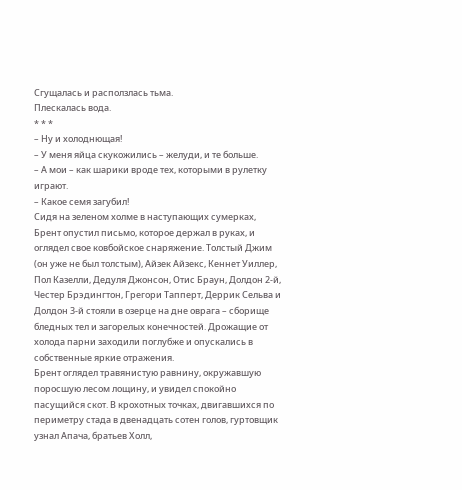Сгущалась и расползлась тьма.
Плескалась вода.
* * *
– Ну и холоднющая!
– У меня яйца скукожились – желуди, и те больше.
– А мои – как шарики вроде тех, которыми в рулетку играют.
– Какое семя загубил!
Сидя на зеленом холме в наступающих сумерках, Брент опустил письмо, которое держал в руках, и оглядел свое ковбойское снаряжение. Толстый Джим (он уже не был толстым), Айзек Айзекс, Кеннет Уиллер, Пол Казелли, Дедуля Джонсон, Отис Браун, Долдон 2-й, Честер Брэдингтон, Грегори Тапперт, Деррик Сельва и Долдон 3-й стояли в озерце на дне оврага – сборище бледных тел и загорелых конечностей. Дрожащие от холода парни заходили поглубже и опускались в собственные яркие отражения.
Брент оглядел травянистую равнину, окружавшую поросшую лесом лощину, и увидел спокойно пасущийся скот. В крохотных точках, двигавшихся по периметру стада в двенадцать сотен голов, гуртовщик узнал Апача, братьев Холл,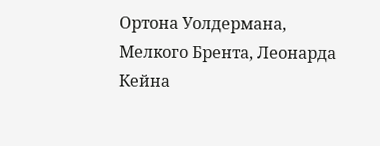Ортона Уолдермана, Мелкого Брента, Леонарда Кейна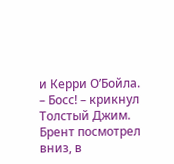и Керри О’Бойла.
– Босс! – крикнул Толстый Джим.
Брент посмотрел вниз, в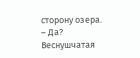сторону озера.
– Да?
Веснушчатая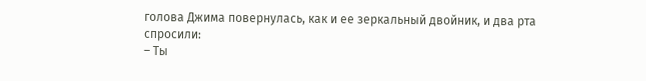голова Джима повернулась, как и ее зеркальный двойник, и два рта спросили:
– Ты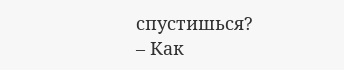спустишься?
– Как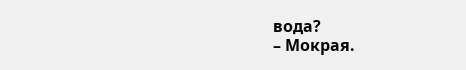вода?
– Мокрая.